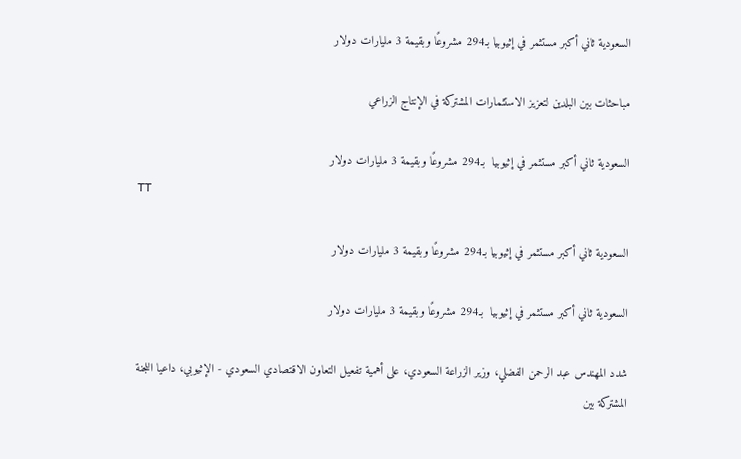السعودية ثاني أكبر مستثمر في إثيوبيا بـ294 مشروعًا وبقيمة 3 مليارات دولار

مباحثات بين البلدين لتعزيز الاستثمارات المشتركة في الإنتاج الزراعي

السعودية ثاني أكبر مستثمر في إثيوبيا  بـ294 مشروعًا وبقيمة 3 مليارات دولار
TT

السعودية ثاني أكبر مستثمر في إثيوبيا بـ294 مشروعًا وبقيمة 3 مليارات دولار

السعودية ثاني أكبر مستثمر في إثيوبيا  بـ294 مشروعًا وبقيمة 3 مليارات دولار

شدد المهندس عبد الرحمن الفضلي، وزير الزراعة السعودي، على أهمية تفعيل التعاون الاقتصادي السعودي - الإثيوبي، داعيا اللجنة المشتركة بين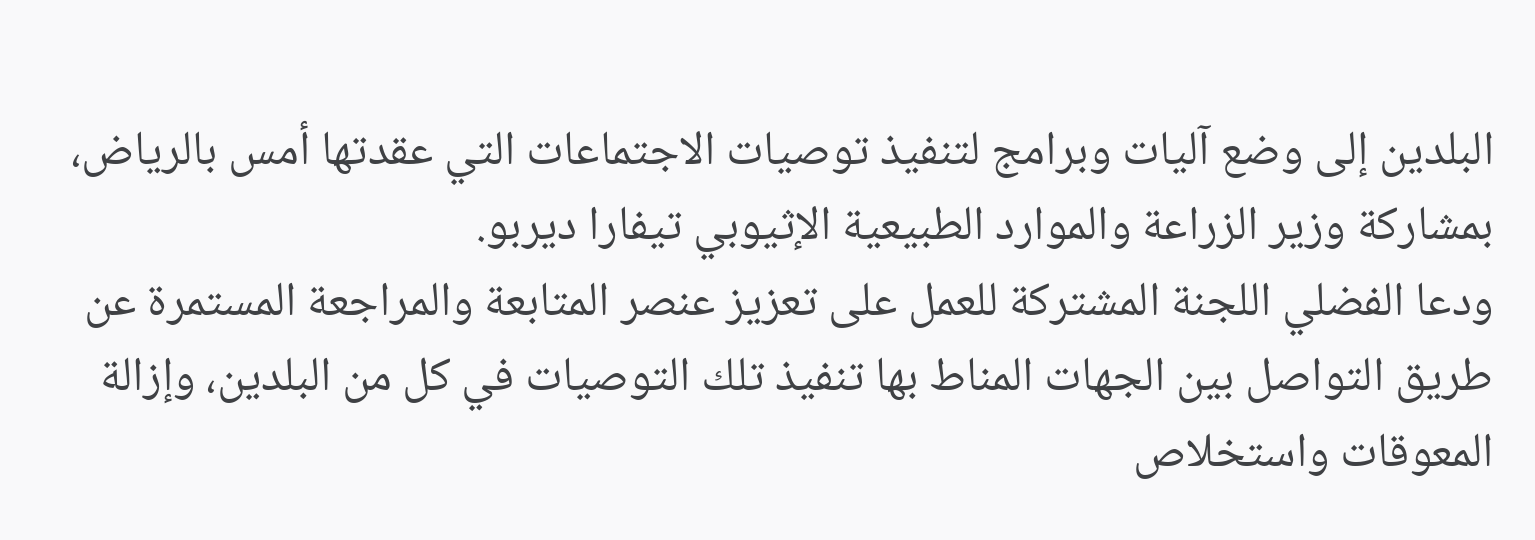البلدين إلى وضع آليات وبرامج لتنفيذ توصيات الاجتماعات التي عقدتها أمس بالرياض، بمشاركة وزير الزراعة والموارد الطبيعية الإثيوبي تيفارا ديربو.
ودعا الفضلي اللجنة المشتركة للعمل على تعزيز عنصر المتابعة والمراجعة المستمرة عن طريق التواصل بين الجهات المناط بها تنفيذ تلك التوصيات في كل من البلدين، وإزالة المعوقات واستخلاص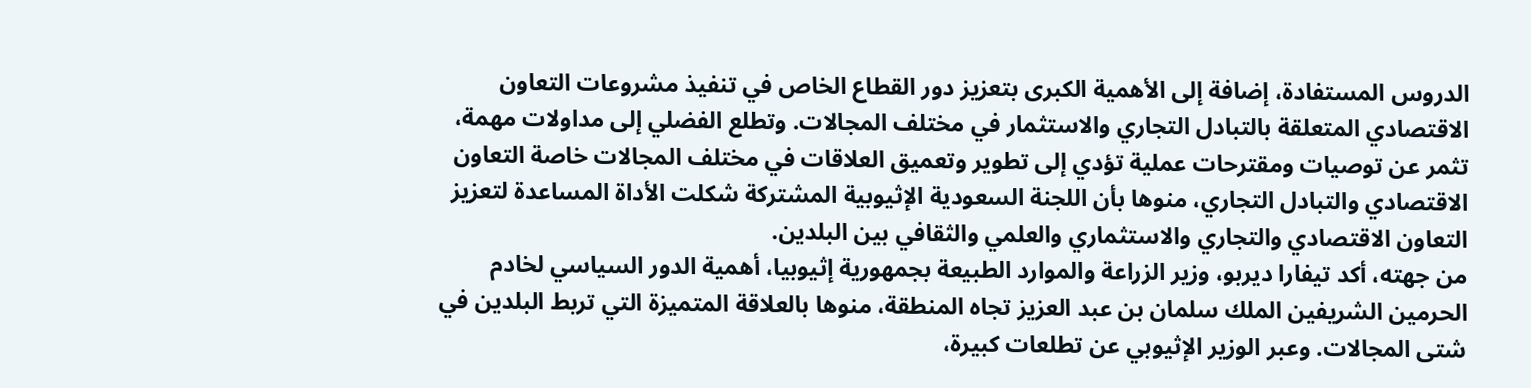الدروس المستفادة، إضافة إلى الأهمية الكبرى بتعزيز دور القطاع الخاص في تنفيذ مشروعات التعاون الاقتصادي المتعلقة بالتبادل التجاري والاستثمار في مختلف المجالات. وتطلع الفضلي إلى مداولات مهمة، تثمر عن توصيات ومقترحات عملية تؤدي إلى تطوير وتعميق العلاقات في مختلف المجالات خاصة التعاون الاقتصادي والتبادل التجاري، منوها بأن اللجنة السعودية الإثيوبية المشتركة شكلت الأداة المساعدة لتعزيز التعاون الاقتصادي والتجاري والاستثماري والعلمي والثقافي بين البلدين.
من جهته، أكد تيفارا ديربو، وزير الزراعة والموارد الطبيعة بجمهورية إثيوبيا، أهمية الدور السياسي لخادم الحرمين الشريفين الملك سلمان بن عبد العزيز تجاه المنطقة، منوها بالعلاقة المتميزة التي تربط البلدين في شتى المجالات. وعبر الوزير الإثيوبي عن تطلعات كبيرة،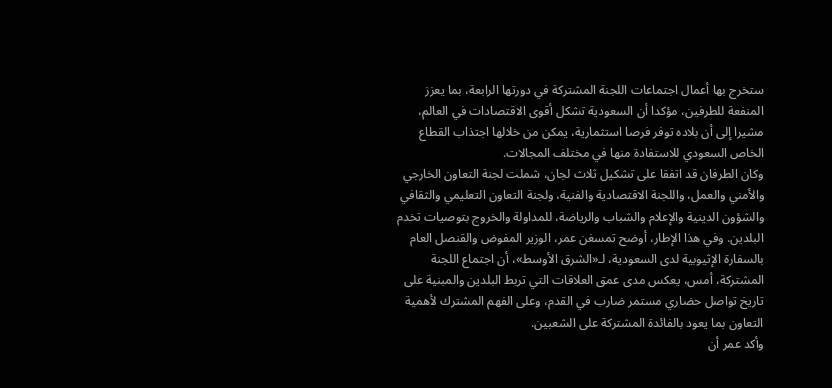ستخرج بها أعمال اجتماعات اللجنة المشتركة في دورتها الرابعة، بما يعزز المنفعة للطرفين، مؤكدا أن السعودية تشكل أقوى الاقتصادات في العالم، مشيرا إلى أن بلاده توفر فرصا استثمارية، يمكن من خلالها اجتذاب القطاع الخاص السعودي للاستفادة منها في مختلف المجالات.
وكان الطرفان قد اتفقا على تشكيل ثلاث لجان، شملت لجنة التعاون الخارجي والأمني والعمل، واللجنة الاقتصادية والفنية، ولجنة التعاون التعليمي والثقافي والشؤون الدينية والإعلام والشباب والرياضة، للمداولة والخروج بتوصيات تخدم البلدين. وفي هذا الإطار، أوضح تمسغن عمر، الوزير المفوض والقنصل العام بالسفارة الإثيوبية لدى السعودية، لـ«الشرق الأوسط»، أن اجتماع اللجنة المشتركة، أمس، يعكس مدى عمق العلاقات التي تربط البلدين والمبنية على تاريخ تواصل حضاري مستمر ضارب في القدم، وعلى الفهم المشترك لأهمية التعاون بما يعود بالفائدة المشتركة على الشعبين.
وأكد عمر أن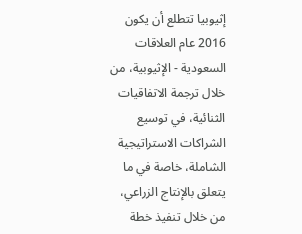إثيوبيا تتطلع أن يكون 2016 عام العلاقات السعودية - الإثيوبية، من خلال ترجمة الاتفاقيات الثنائية، في توسيع الشراكات الاستراتيجية الشاملة، خاصة في ما يتعلق بالإنتاج الزراعي، من خلال تنفيذ خطة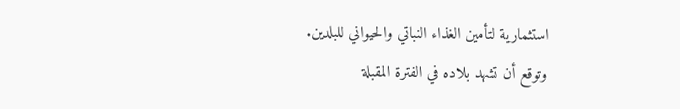استثمارية لتأمين الغذاء النباتي والحيواني للبلدين.
وتوقع أن تشهد بلاده في الفترة المقبلة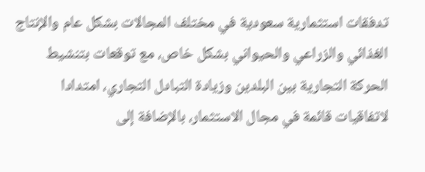تدفقات استثمارية سعودية في مختلف المجالات بشكل عام والإنتاج الغذائي والزراعي والحيواني بشكل خاص، مع توقعات بتنشيط الحركة التجارية بين البلدين وزيادة التبادل التجاري، امتدادا لاتفاقيات قائمة في مجال الاستثمار، بالإضافة إلى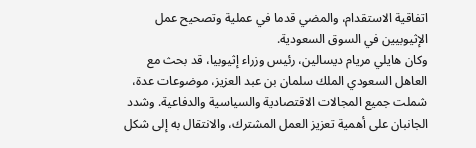اتفاقية الاستقدام، والمضي قدما في عملية وتصحيح عمل الإثيوبيين في السوق السعودية.
وكان هايلي مريام ديسالين، رئيس وزراء إثيوبيا، قد بحث مع العاهل السعودي الملك سلمان بن عبد العزيز، موضوعات عدة، شملت جميع المجالات الاقتصادية والسياسية والدفاعية. وشدد الجانبان على أهمية تعزيز العمل المشترك، والانتقال به إلى شكل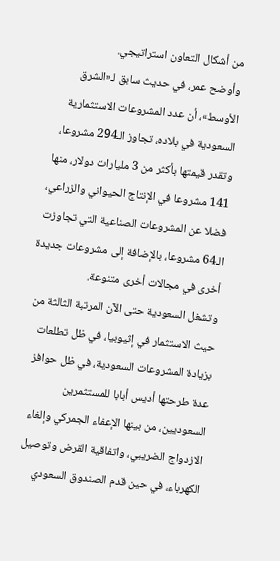من أشكال التعاون استراتيجي.
وأوضح عمر، في حديث سابق لـ«الشرق الأوسط»، أن عدد المشروعات الاستثمارية السعودية في بلاده، تجاوز الـ294 مشروعا، وتقدر قيمتها بأكثر من 3 مليارات دولار، منها 141 مشروعا في الإنتاج الحيواني والزراعي، فضلا عن المشروعات الصناعية التي تجاوزت الـ64 مشروعا، بالإضافة إلى مشروعات جديدة أخرى في مجالات أخرى متنوعة.
وتشغل السعودية حتى الآن المرتبة الثالثة من حيث الاستثمار في إثيوبيا، في ظل تطلعات بزيادة المشروعات السعودية، في ظل حوافز عدة طرحتها أديس أبابا للمستثمرين السعوديين، من بينها الإعفاء الجمركي وإلغاء الازدواج الضريبي، واتفاقية القرض وتوصيل الكهرباء، في حين قدم الصندوق السعودي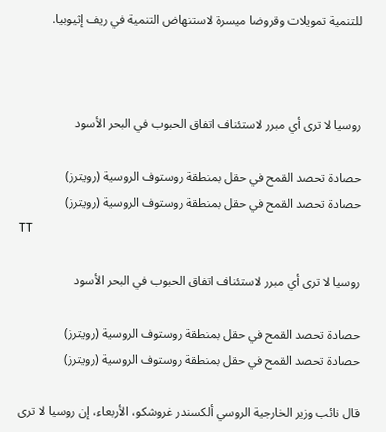للتنمية تمويلات وقروضا ميسرة لاستنهاض التنمية في ريف إثيوبيا.



روسيا لا ترى أي مبرر لاستئناف اتفاق الحبوب في البحر الأسود

حصادة تحصد القمح في حقل بمنطقة روستوف الروسية (رويترز)
حصادة تحصد القمح في حقل بمنطقة روستوف الروسية (رويترز)
TT

روسيا لا ترى أي مبرر لاستئناف اتفاق الحبوب في البحر الأسود

حصادة تحصد القمح في حقل بمنطقة روستوف الروسية (رويترز)
حصادة تحصد القمح في حقل بمنطقة روستوف الروسية (رويترز)

قال نائب وزير الخارجية الروسي ألكسندر غروشكو، الأربعاء، إن روسيا لا ترى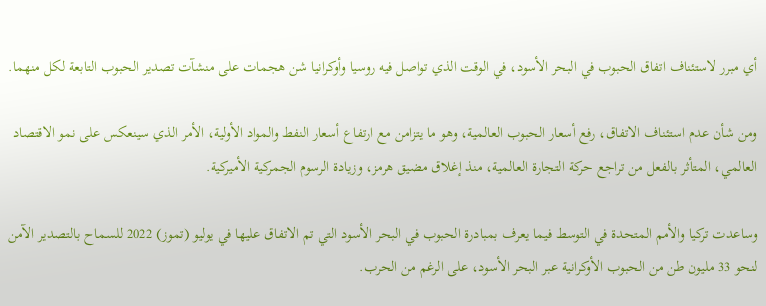أي مبرر لاستئناف اتفاق الحبوب في البحر الأسود، في الوقت الذي تواصل فيه روسيا وأوكرانيا شن هجمات على منشآت تصدير الحبوب التابعة لكل منهما.

ومن شأن عدم استئناف الاتفاق، رفع أسعار الحبوب العالمية، وهو ما يتزامن مع ارتفاع أسعار النفط والمواد الأولية، الأمر الذي سينعكس على نمو الاقتصاد العالمي، المتأثر بالفعل من تراجع حركة التجارة العالمية، منذ إغلاق مضيق هرمز، وزيادة الرسوم الجمركية الأميركية.

وساعدت تركيا والأمم المتحدة في التوسط فيما يعرف بمبادرة الحبوب في البحر الأسود التي تم الاتفاق عليها في يوليو (تموز) 2022 للسماح بالتصدير الآمن لنحو 33 مليون طن من الحبوب الأوكرانية عبر البحر الأسود، على الرغم من الحرب.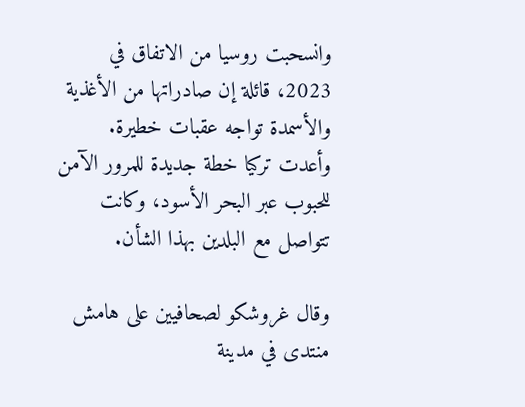وانسحبت روسيا من الاتفاق في 2023، قائلة إن صادراتها من الأغذية والأسمدة تواجه عقبات خطيرة. وأعدت تركيا خطة جديدة للمرور الآمن للحبوب عبر البحر الأسود، وكانت تتواصل مع البلدين بهذا الشأن.

وقال غروشكو لصحافيين على هامش منتدى في مدينة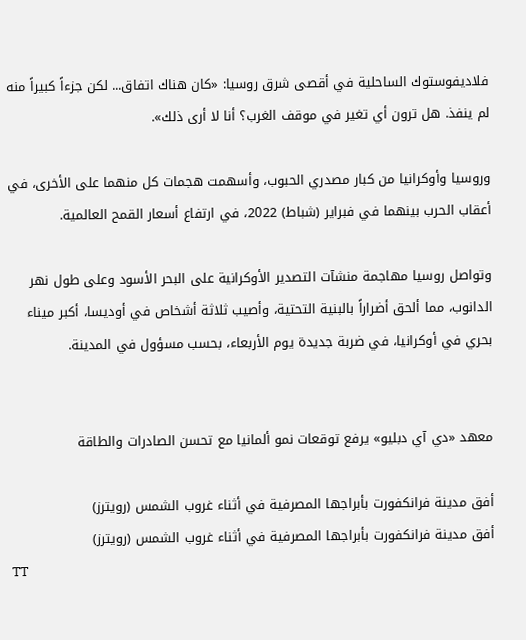فلاديفوستوك الساحلية في أقصى شرق روسيا: «كان هناك اتفاق... لكن جزءاً كبيراً منه لم ينفذ. هل ترون أي تغير في موقف الغرب؟ أنا لا أرى ذلك».

وروسيا وأوكرانيا من كبار مصدري الحبوب، وأسهمت هجمات كل منهما على الأخرى، في أعقاب الحرب بينهما في فبراير (شباط) 2022، في ارتفاع أسعار القمح العالمية.

وتواصل روسيا مهاجمة منشآت التصدير الأوكرانية على البحر الأسود وعلى طول نهر الدانوب، مما ألحق أضراراً بالبنية التحتية، وأصيب ثلاثة أشخاص في أوديسا، أكبر ميناء بحري في أوكرانيا، في ضربة جديدة يوم الأربعاء، بحسب مسؤول في المدينة.


معهد «دي آي دبليو» يرفع توقعات نمو ألمانيا مع تحسن الصادرات والطاقة

أفق مدينة فرانكفورت بأبراجها المصرفية في أثناء غروب الشمس (رويترز)
أفق مدينة فرانكفورت بأبراجها المصرفية في أثناء غروب الشمس (رويترز)
TT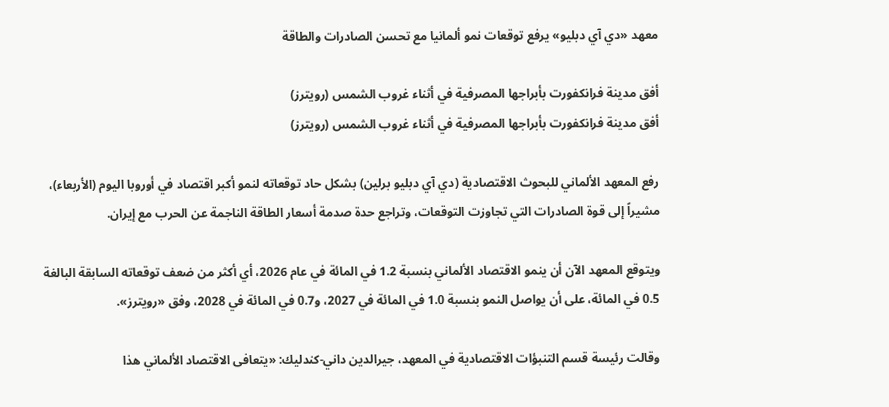معهد «دي آي دبليو» يرفع توقعات نمو ألمانيا مع تحسن الصادرات والطاقة

أفق مدينة فرانكفورت بأبراجها المصرفية في أثناء غروب الشمس (رويترز)
أفق مدينة فرانكفورت بأبراجها المصرفية في أثناء غروب الشمس (رويترز)

رفع المعهد الألماني للبحوث الاقتصادية (دي آي دبليو برلين) بشكل حاد توقعاته لنمو أكبر اقتصاد في أوروبا اليوم (الأربعاء)، مشيراً إلى قوة الصادرات التي تجاوزت التوقعات، وتراجع حدة صدمة أسعار الطاقة الناجمة عن الحرب مع إيران.

ويتوقع المعهد الآن أن ينمو الاقتصاد الألماني بنسبة 1.2 في المائة في عام 2026، أي أكثر من ضعف توقعاته السابقة البالغة 0.5 في المائة، على أن يواصل النمو بنسبة 1.0 في المائة في 2027، و0.7 في المائة في 2028، وفق «رويترز».

وقالت رئيسة قسم التنبؤات الاقتصادية في المعهد، جيرالدين داني-كندليك: «يتعافى الاقتصاد الألماني هذا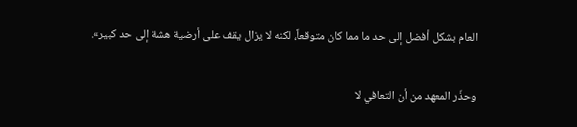العام بشكل أفضل إلى حد ما مما كان متوقعاً، لكنه لا يزال يقف على أرضية هشة إلى حد كبير».

وحذّر المعهد من أن التعافي لا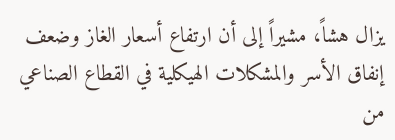يزال هشاً، مشيراً إلى أن ارتفاع أسعار الغاز وضعف إنفاق الأسر والمشكلات الهيكلية في القطاع الصناعي من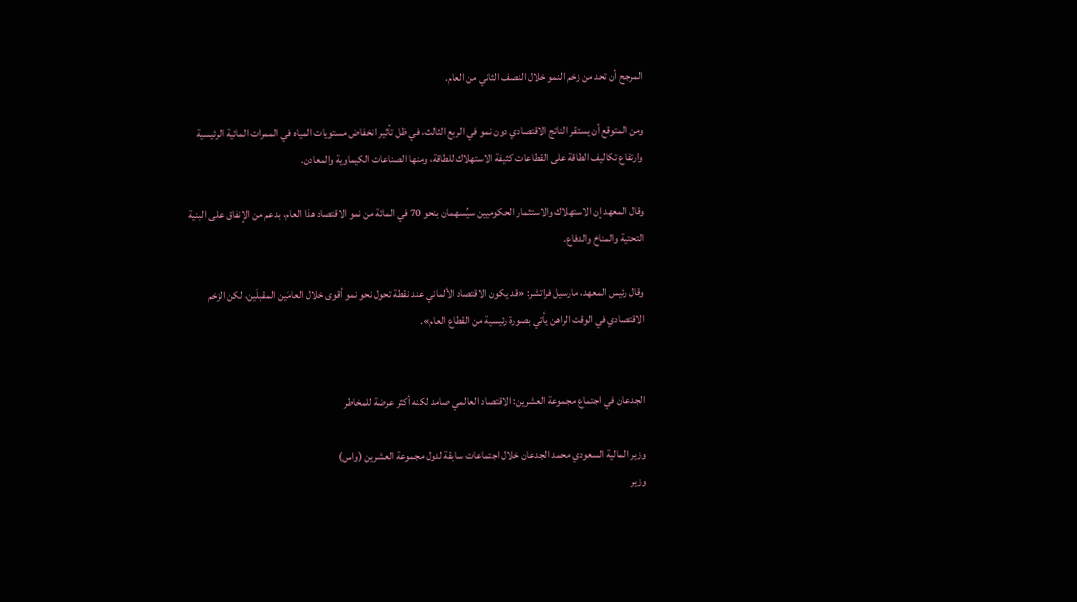المرجح أن تحد من زخم النمو خلال النصف الثاني من العام.

ومن المتوقع أن يستقر الناتج الاقتصادي دون نمو في الربع الثالث، في ظل تأثير انخفاض مستويات المياه في الممرات المائية الرئيسية وارتفاع تكاليف الطاقة على القطاعات كثيفة الاستهلاك للطاقة، ومنها الصناعات الكيماوية والمعادن.

وقال المعهد إن الاستهلاك والاستثمار الحكوميين سيُسهمان بنحو 70 في المائة من نمو الاقتصاد هذا العام، بدعم من الإنفاق على البنية التحتية والمناخ والدفاع.

وقال رئيس المعهد، مارسيل فراتشر: «قد يكون الاقتصاد الألماني عند نقطة تحول نحو نمو أقوى خلال العامَين المقبلَين، لكن الزخم الاقتصادي في الوقت الراهن يأتي بصورة رئيسية من القطاع العام».


الجدعان في اجتماع مجموعة العشرين: الاقتصاد العالمي صامد لكنه أكثر عرضة للمخاطر

وزير المالية السعودي محمد الجدعان خلال اجتماعات سابقة لدول مجموعة العشرين (واس)
وزير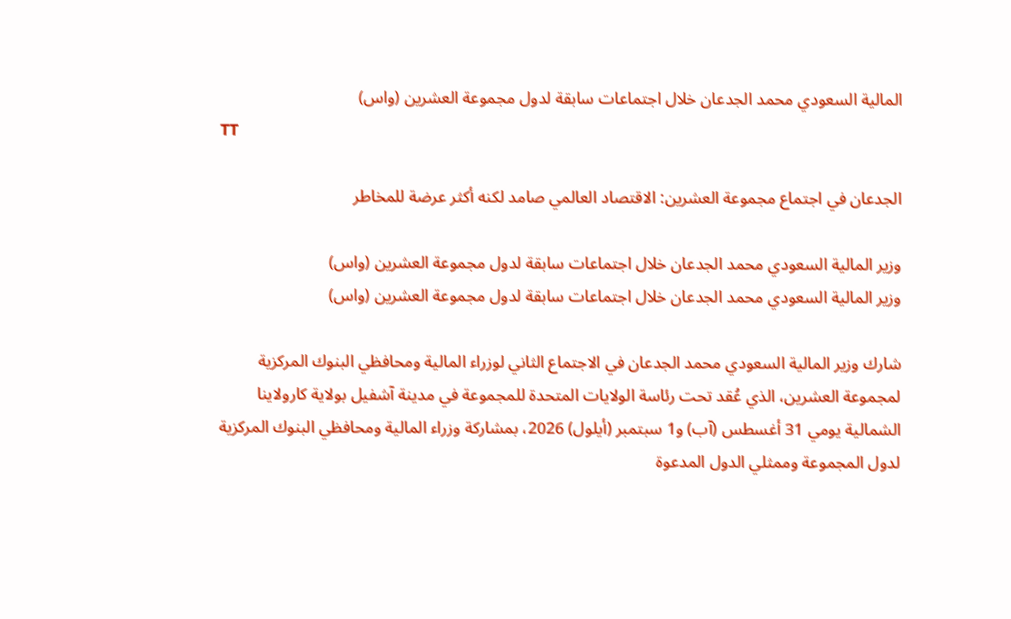المالية السعودي محمد الجدعان خلال اجتماعات سابقة لدول مجموعة العشرين (واس)
TT

الجدعان في اجتماع مجموعة العشرين: الاقتصاد العالمي صامد لكنه أكثر عرضة للمخاطر

وزير المالية السعودي محمد الجدعان خلال اجتماعات سابقة لدول مجموعة العشرين (واس)
وزير المالية السعودي محمد الجدعان خلال اجتماعات سابقة لدول مجموعة العشرين (واس)

شارك وزير المالية السعودي محمد الجدعان في الاجتماع الثاني لوزراء المالية ومحافظي البنوك المركزية لمجموعة العشرين، الذي عُقد تحت رئاسة الولايات المتحدة للمجموعة في مدينة آشفيل بولاية كارولاينا الشمالية يومي 31 أغسطس (آب) و1 سبتمبر (أيلول) 2026، بمشاركة وزراء المالية ومحافظي البنوك المركزية لدول المجموعة وممثلي الدول المدعوة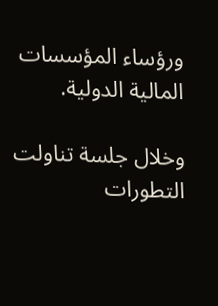ورؤساء المؤسسات المالية الدولية.

وخلال جلسة تناولت التطورات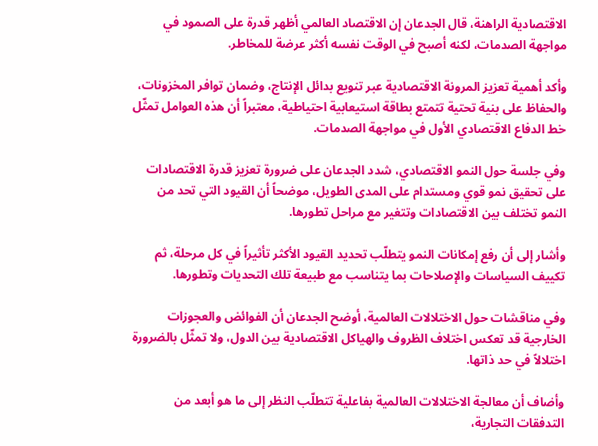الاقتصادية الراهنة، قال الجدعان إن الاقتصاد العالمي أظهر قدرة على الصمود في مواجهة الصدمات، لكنه أصبح في الوقت نفسه أكثر عرضة للمخاطر.

وأكد أهمية تعزيز المرونة الاقتصادية عبر تنويع بدائل الإنتاج، وضمان توافر المخزونات، والحفاظ على بنية تحتية تتمتع بطاقة استيعابية احتياطية، معتبراً أن هذه العوامل تمثّل خط الدفاع الاقتصادي الأول في مواجهة الصدمات.

وفي جلسة حول النمو الاقتصادي، شدد الجدعان على ضرورة تعزيز قدرة الاقتصادات على تحقيق نمو قوي ومستدام على المدى الطويل، موضحاً أن القيود التي تحد من النمو تختلف بين الاقتصادات وتتغير مع مراحل تطورها.

وأشار إلى أن رفع إمكانات النمو يتطلّب تحديد القيود الأكثر تأثيراً في كل مرحلة، ثم تكييف السياسات والإصلاحات بما يتناسب مع طبيعة تلك التحديات وتطورها.

وفي مناقشات حول الاختلالات العالمية، أوضح الجدعان أن الفوائض والعجوزات الخارجية قد تعكس اختلاف الظروف والهياكل الاقتصادية بين الدول، ولا تمثّل بالضرورة اختلالاً في حد ذاتها.

وأضاف أن معالجة الاختلالات العالمية بفاعلية تتطلّب النظر إلى ما هو أبعد من التدفقات التجارية،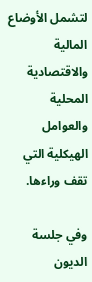لتشمل الأوضاع المالية والاقتصادية المحلية والعوامل الهيكلية التي تقف وراءها.

وفي جلسة الديون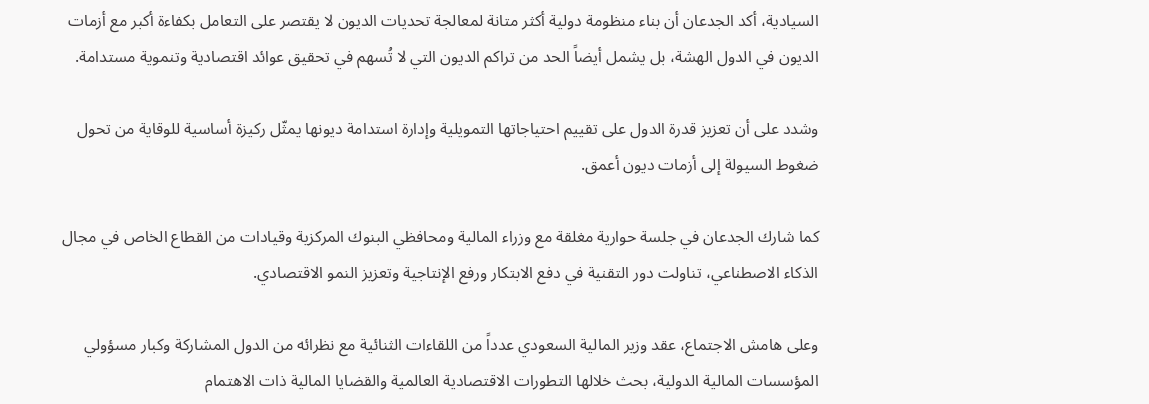السيادية، أكد الجدعان أن بناء منظومة دولية أكثر متانة لمعالجة تحديات الديون لا يقتصر على التعامل بكفاءة أكبر مع أزمات الديون في الدول الهشة، بل يشمل أيضاً الحد من تراكم الديون التي لا تُسهم في تحقيق عوائد اقتصادية وتنموية مستدامة.

وشدد على أن تعزيز قدرة الدول على تقييم احتياجاتها التمويلية وإدارة استدامة ديونها يمثّل ركيزة أساسية للوقاية من تحول ضغوط السيولة إلى أزمات ديون أعمق.

كما شارك الجدعان في جلسة حوارية مغلقة مع وزراء المالية ومحافظي البنوك المركزية وقيادات من القطاع الخاص في مجال الذكاء الاصطناعي، تناولت دور التقنية في دفع الابتكار ورفع الإنتاجية وتعزيز النمو الاقتصادي.

وعلى هامش الاجتماع، عقد وزير المالية السعودي عدداً من اللقاءات الثنائية مع نظرائه من الدول المشاركة وكبار مسؤولي المؤسسات المالية الدولية، بحث خلالها التطورات الاقتصادية العالمية والقضايا المالية ذات الاهتمام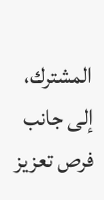المشترك، إلى جانب فرص تعزيز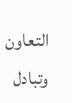التعاون وتبادل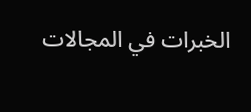الخبرات في المجالات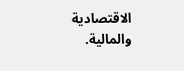الاقتصادية والمالية.